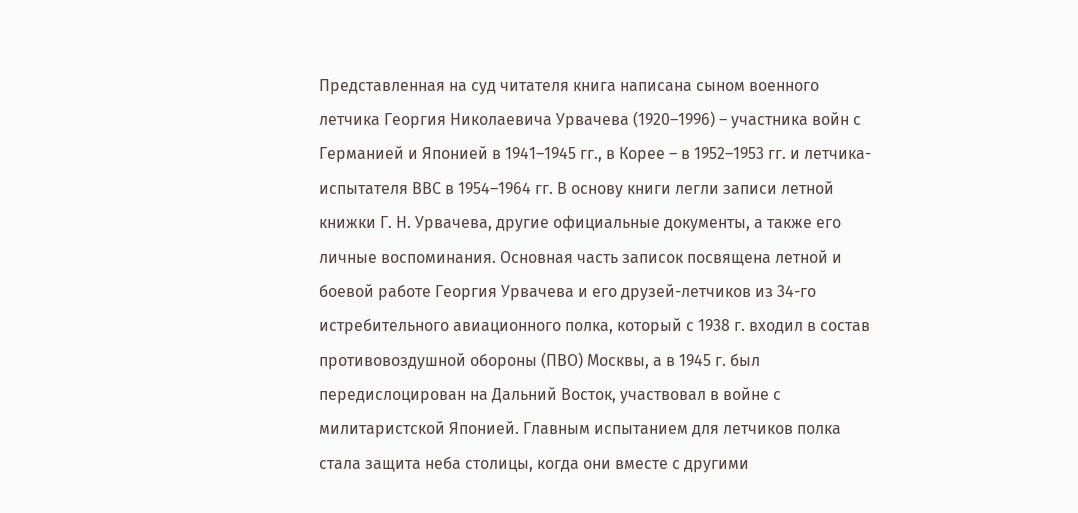Представленная на суд читателя книга написана сыном военного летчика Георгия Николаевича Урвачева (1920–1996) – участника войн с Германией и Японией в 1941–1945 гг., в Корее – в 1952–1953 гг. и летчика-испытателя ВВС в 1954–1964 гг. В основу книги легли записи летной книжки Г. Н. Урвачева, другие официальные документы, а также его личные воспоминания. Основная часть записок посвящена летной и боевой работе Георгия Урвачева и его друзей-летчиков из 34-го истребительного авиационного полка, который с 1938 г. входил в состав противовоздушной обороны (ПВО) Москвы, а в 1945 г. был передислоцирован на Дальний Восток, участвовал в войне с милитаристской Японией. Главным испытанием для летчиков полка стала защита неба столицы, когда они вместе с другими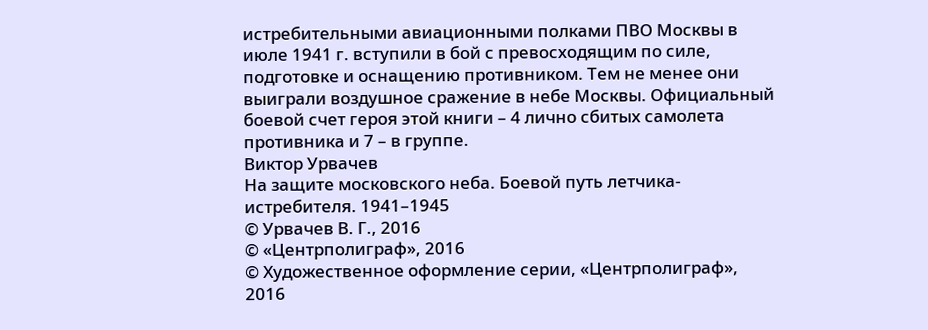истребительными авиационными полками ПВО Москвы в июле 1941 г. вступили в бой с превосходящим по силе, подготовке и оснащению противником. Тем не менее они выиграли воздушное сражение в небе Москвы. Официальный боевой счет героя этой книги – 4 лично сбитых самолета противника и 7 – в группе.
Виктор Урвачев
На защите московского неба. Боевой путь летчика-истребителя. 1941–1945
© Урвачев В. Г., 2016
© «Центрполиграф», 2016
© Художественное оформление серии, «Центрполиграф», 2016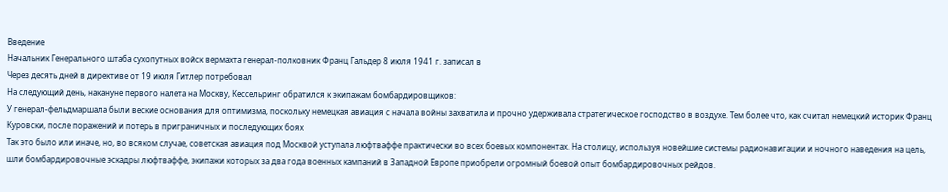Введение
Начальник Генерального штаба сухопутных войск вермахта генерал-полковник Франц Гальдер 8 июля 1941 г. записал в
Через десять дней в директиве от 19 июля Гитлер потребовал
На следующий день, накануне первого налета на Москву, Кессельринг обратился к экипажам бомбардировщиков:
У генерал-фельдмаршала были веские основания для оптимизма, поскольку немецкая авиация с начала войны захватила и прочно удерживала стратегическое господство в воздухе. Тем более что, как считал немецкий историк Франц Куровски, после поражений и потерь в приграничных и последующих боях
Так это было или иначе, но, во всяком случае, советская авиация под Москвой уступала люфтваффе практически во всех боевых компонентах. На столицу, используя новейшие системы радионавигации и ночного наведения на цель, шли бомбардировочные эскадры люфтваффе, экипажи которых за два года военных кампаний в Западной Европе приобрели огромный боевой опыт бомбардировочных рейдов.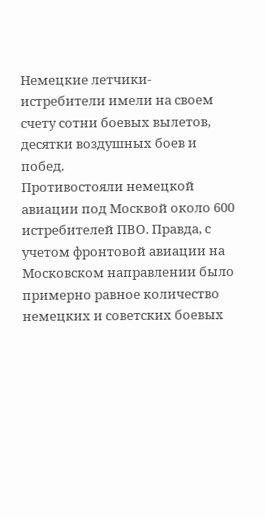Немецкие летчики-истребители имели на своем счету сотни боевых вылетов, десятки воздушных боев и побед.
Противостояли немецкой авиации под Москвой около 600 истребителей ПВО. Правда, с учетом фронтовой авиации на Московском направлении было примерно равное количество немецких и советских боевых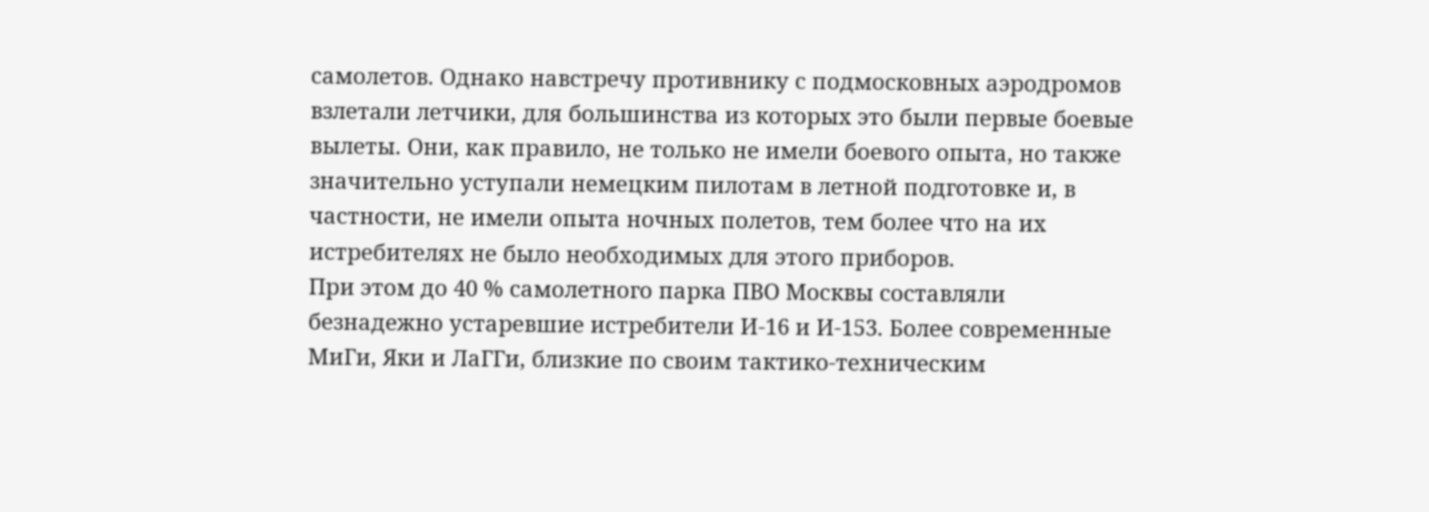самолетов. Однако навстречу противнику с подмосковных аэродромов взлетали летчики, для большинства из которых это были первые боевые вылеты. Они, как правило, не только не имели боевого опыта, но также значительно уступали немецким пилотам в летной подготовке и, в частности, не имели опыта ночных полетов, тем более что на их истребителях не было необходимых для этого приборов.
При этом до 40 % самолетного парка ПВО Москвы составляли безнадежно устаревшие истребители И-16 и И-153. Более современные МиГи, Яки и ЛаГГи, близкие по своим тактико-техническим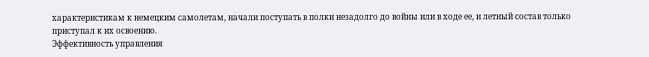характеристикам к немецким самолетам, начали поступать в полки незадолго до войны или в ходе ее, и летный состав только приступал к их освоению.
Эффективность управления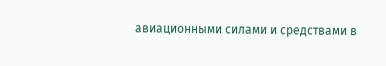авиационными силами и средствами в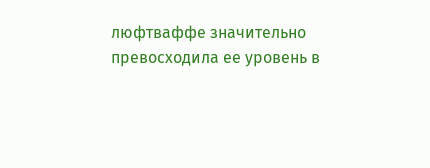люфтваффе значительно превосходила ее уровень в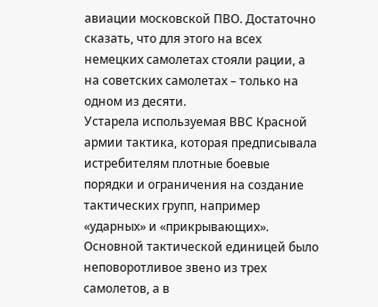авиации московской ПВО. Достаточно сказать, что для этого на всех немецких самолетах стояли рации, а на советских самолетах – только на одном из десяти.
Устарела используемая ВВС Красной армии тактика, которая предписывала истребителям плотные боевые порядки и ограничения на создание тактических групп, например «ударных» и «прикрывающих». Основной тактической единицей было неповоротливое звено из трех самолетов, а в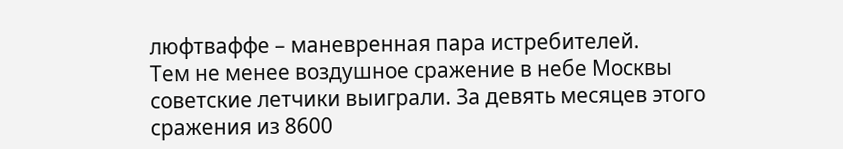люфтваффе – маневренная пара истребителей.
Тем не менее воздушное сражение в небе Москвы советские летчики выиграли. За девять месяцев этого сражения из 8600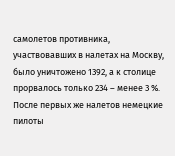самолетов противника, участвовавших в налетах на Москву, было уничтожено 1392, а к столице прорвалось только 234 – менее 3 %. После первых же налетов немецкие пилоты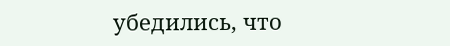убедились, что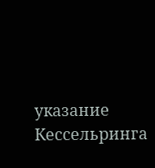указание Кессельринга